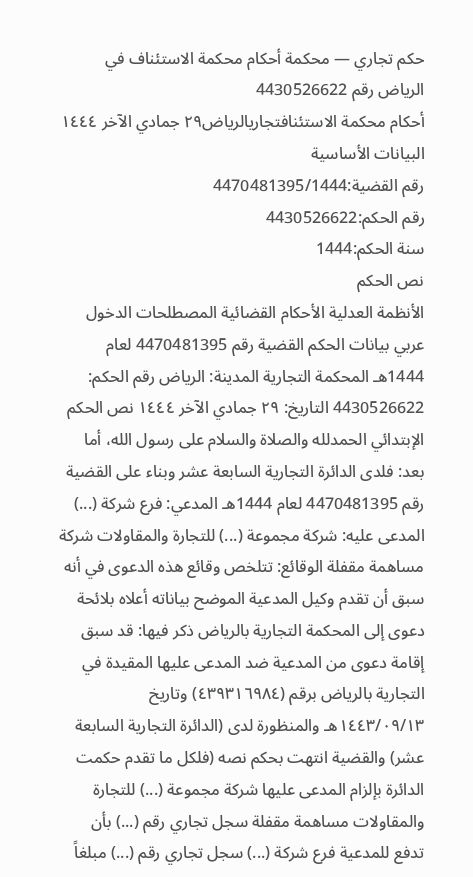حكم تجاري — محكمة أحكام محكمة الاستئناف في الرياض رقم 4430526622
أحكام محكمة الاستئنافتجاريالرياض٢٩ جمادي الآخر ١٤٤٤
البيانات الأساسية
رقم القضية:4470481395/1444
رقم الحكم:4430526622
سنة الحكم:1444
نص الحكم
الأنظمة العدلية الأحكام القضائية المصطلحات الدخول عربي بيانات الحكم القضية رقم 4470481395 لعام 1444هـ المحكمة التجارية المدينة: الرياض رقم الحكم: 4430526622 التاريخ: ٢٩ جمادي الآخر ١٤٤٤ نص الحكم الإبتدائي الحمدلله والصلاة والسلام على رسول الله، أما بعد: فلدى الدائرة التجارية السابعة عشر وبناء على القضية رقم 4470481395 لعام 1444هـ المدعي: فرع شركة (...) المدعى عليه: شركة مجموعة (...) للتجارة والمقاولات شركة مساهمة مقفلة الوقائع: تتلخص وقائع هذه الدعوى في أنه سبق أن تقدم وكيل المدعية الموضح بياناته أعلاه بلائحة دعوى إلى المحكمة التجارية بالرياض ذكر فيها: قد سبق إقامة دعوى من المدعية ضد المدعى عليها المقيدة في التجارية بالرياض برقم (٤٣٩٣١٦٩٨٤) وتاريخ ١٤٤٣/٠٩/١٣هـ والمنظورة لدى (الدائرة التجارية السابعة عشر) والقضية انتهت بحكم نصه (فلكل ما تقدم حكمت الدائرة بإلزام المدعى عليها شركة مجموعة (...) للتجارة والمقاولات مساهمة مقفلة سجل تجاري رقم (...) بأن تدفع للمدعية فرع شركة (...) سجل تجاري رقم (...) مبلغاً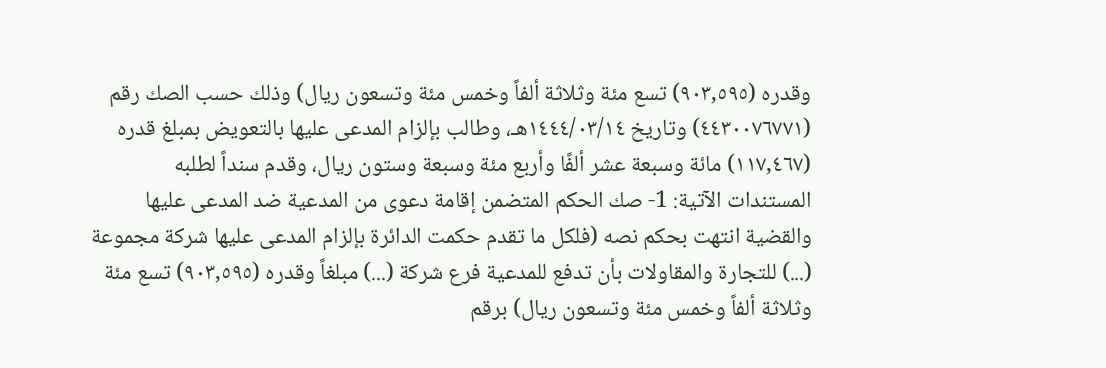وقدره (٩٠٣,٥٩٥) تسع مئة وثلاثة ألفاً وخمس مئة وتسعون ريال) وذلك حسب الصك رقم (٤٤٣٠٠٧٦٧٧١) وتاريخ ١٤٤٤/٠٣/١٤هـ، وطالب بإلزام المدعى عليها بالتعويض بمبلغ قدره (١١٧,٤٦٧) مائة وسبعة عشر ألفًا وأربع مئة وسبعة وستون ريال، وقدم سنداً لطلبه المستندات الآتية: 1- صك الحكم المتضمن إقامة دعوى من المدعية ضد المدعى عليها والقضية انتهت بحكم نصه (فلكل ما تقدم حكمت الدائرة بإلزام المدعى عليها شركة مجموعة (...) للتجارة والمقاولات بأن تدفع للمدعية فرع شركة (...) مبلغاً وقدره (٩٠٣,٥٩٥) تسع مئة وثلاثة ألفاً وخمس مئة وتسعون ريال) برقم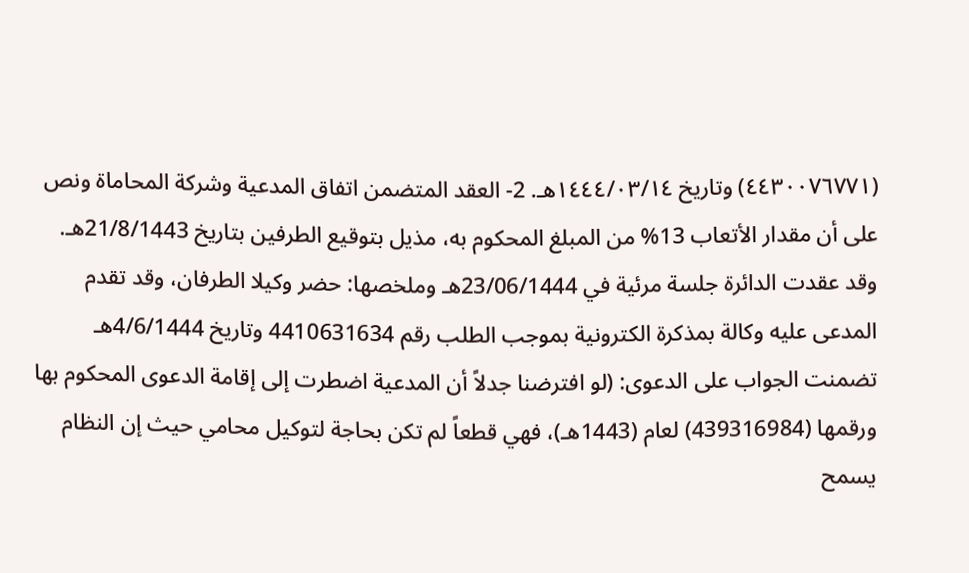(٤٤٣٠٠٧٦٧٧١) وتاريخ ١٤٤٤/٠٣/١٤هـ. 2- العقد المتضمن اتفاق المدعية وشركة المحاماة ونص على أن مقدار الأتعاب 13% من المبلغ المحكوم به، مذيل بتوقيع الطرفين بتاريخ 21/8/1443هـ. وقد عقدت الدائرة جلسة مرئية في 23/06/1444هـ وملخصها: حضر وكيلا الطرفان، وقد تقدم المدعى عليه وكالة بمذكرة الكترونية بموجب الطلب رقم 4410631634 وتاريخ 4/6/1444هـ تضمنت الجواب على الدعوى: (لو افترضنا جدلاً أن المدعية اضطرت إلى إقامة الدعوى المحكوم بها ورقمها (439316984) لعام (1443هـ)، فهي قطعاً لم تكن بحاجة لتوكيل محامي حيث إن النظام يسمح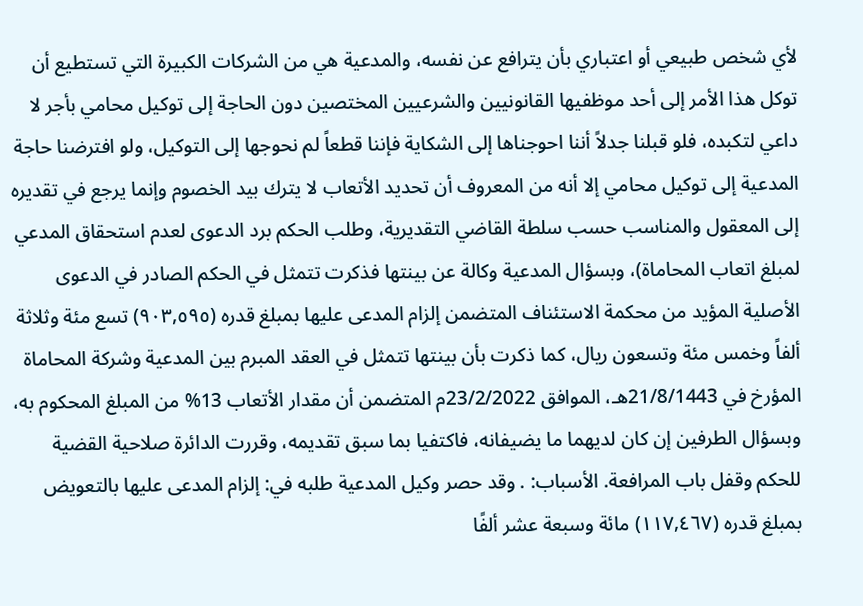لأي شخص طبيعي أو اعتباري بأن يترافع عن نفسه، والمدعية هي من الشركات الكبيرة التي تستطيع أن توكل هذا الأمر إلى أحد موظفيها القانونيين والشرعيين المختصين دون الحاجة إلى توكيل محامي بأجر لا داعي لتكبده، فلو قبلنا جدلاً أننا احوجناها إلى الشكاية فإننا قطعاً لم نحوجها إلى التوكيل، ولو افترضنا حاجة المدعية إلى توكيل محامي إلا أنه من المعروف أن تحديد الأتعاب لا يترك بيد الخصوم وإنما يرجع في تقديره إلى المعقول والمناسب حسب سلطة القاضي التقديرية، وطلب الحكم برد الدعوى لعدم استحقاق المدعي لمبلغ اتعاب المحاماة)، وبسؤال المدعية وكالة عن بينتها فذكرت تتمثل في الحكم الصادر في الدعوى الأصلية المؤيد من محكمة الاستئناف المتضمن إلزام المدعى عليها بمبلغ قدره (٩٠٣,٥٩٥) تسع مئة وثلاثة ألفاً وخمس مئة وتسعون ريال، كما ذكرت بأن بينتها تتمثل في العقد المبرم بين المدعية وشركة المحاماة المؤرخ في 21/8/1443هـ، الموافق 23/2/2022م المتضمن أن مقدار الأتعاب 13% من المبلغ المحكوم به، وبسؤال الطرفين إن كان لديهما ما يضيفانه، فاكتفيا بما سبق تقديمه، وقررت الدائرة صلاحية القضية للحكم وقفل باب المرافعة. الأسباب: . وقد حصر وكيل المدعية طلبه في: إلزام المدعى عليها بالتعويض بمبلغ قدره (١١٧,٤٦٧) مائة وسبعة عشر ألفًا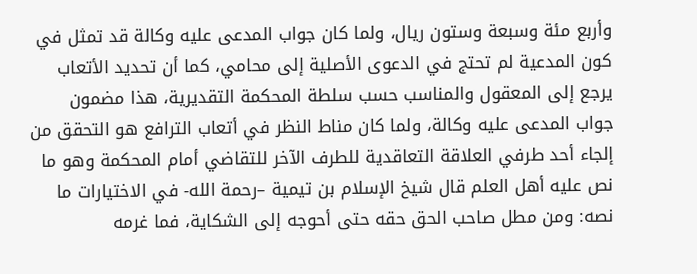وأربع مئة وسبعة وستون ريال، ولما كان جواب المدعى عليه وكالة قد تمثل في كون المدعية لم تحتج في الدعوى الأصلية إلى محامي، كما أن تحديد الأتعاب يرجع إلى المعقول والمناسب حسب سلطة المحكمة التقديرية، هذا مضمون جواب المدعى عليه وكالة، ولما كان مناط النظر في أتعاب الترافع هو التحقق من إلجاء أحد طرفي العلاقة التعاقدية للطرف الآخر للتقاضي أمام المحكمة وهو ما نص عليه أهل العلم قال شيخ الإسلام بن تيمية –رحمة الله- في الاختيارات ما نصه: ومن مطل صاحب الحق حقه حتى أحوجه إلى الشكاية، فما غرمه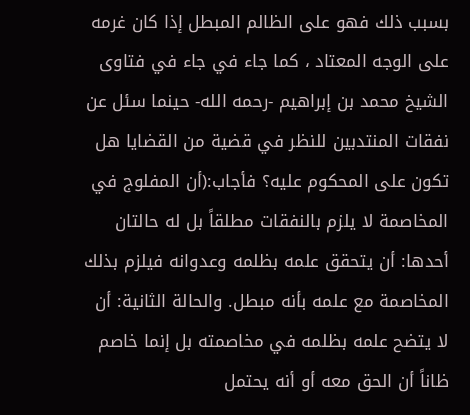بسبب ذلك فهو على الظالم المبطل إذا كان غرمه على الوجه المعتاد ، كما جاء في جاء في فتاوى الشيخ محمد بن إبراهيم -رحمه الله- حينما سئل عن نفقات المنتدبين للنظر في قضية من القضايا هل تكون على المحكوم عليه؟ فأجاب:(أن المفلوج في المخاصمة لا يلزم بالنفقات مطلقاً بل له حالتان أحدها: أن يتحقق علمه بظلمه وعدوانه فيلزم بذلك المخاصمة مع علمه بأنه مبطل. والحالة الثانية: أن لا يتضح علمه بظلمه في مخاصمته بل إنما خاصم ظاناً أن الحق معه أو أنه يحتمل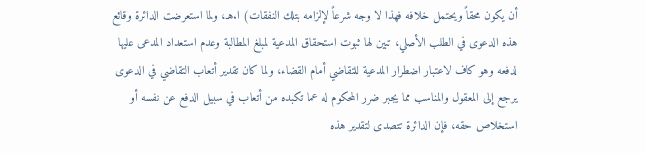أن يكون محقاً ويحتمل خلافه فهذا لا وجه شرعاً لإلزامه بتلك النفقات) ا.هـ، ولما استعرضت الدائرة وقائع هذه الدعوى في الطلب الأصلي، تبين لها ثبوت استحقاق المدعية لمبلغ المطالبة وعدم استعداد المدعى عليها لدفعه وهو كاف لاعتبار اضطرار المدعية للتقاضي أمام القضاء، ولما كان تقدير أتعاب التقاضي في الدعوى يرجع إلى المعقول والمناسب مما يجبر ضرر المحكوم له عما تكبده من أتعاب في سبيل الدفع عن نفسه أو استخلاص حقه، فإن الدائرة تتصدى لتقدير هذه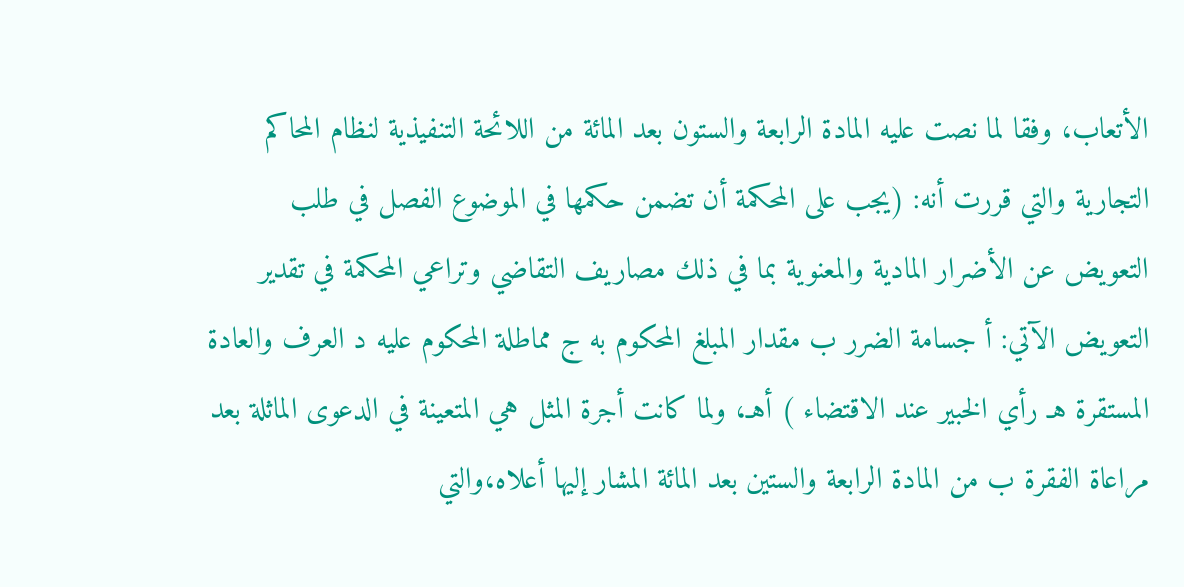الأتعاب، وفقا لما نصت عليه المادة الرابعة والستون بعد المائة من اللائحة التنفيذية لنظام المحاكم التجارية والتي قررت أنه: (يجب على المحكمة أن تضمن حكمها في الموضوع الفصل في طلب التعويض عن الأضرار المادية والمعنوية بما في ذلك مصاريف التقاضي وتراعي المحكمة في تقدير التعويض الآتي: أ جسامة الضرر ب مقدار المبلغ المحكوم به ج مماطلة المحكوم عليه د العرف والعادة المستقرة هـ رأي الخبير عند الاقتضاء ) أهـ، ولما كانت أجرة المثل هي المتعينة في الدعوى الماثلة بعد مراعاة الفقرة ب من المادة الرابعة والستين بعد المائة المشار إليها أعلاه،والتي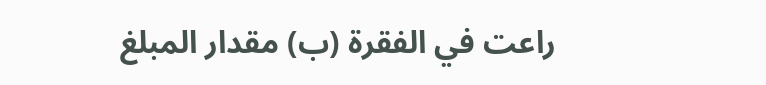راعت في الفقرة (ب) مقدار المبلغ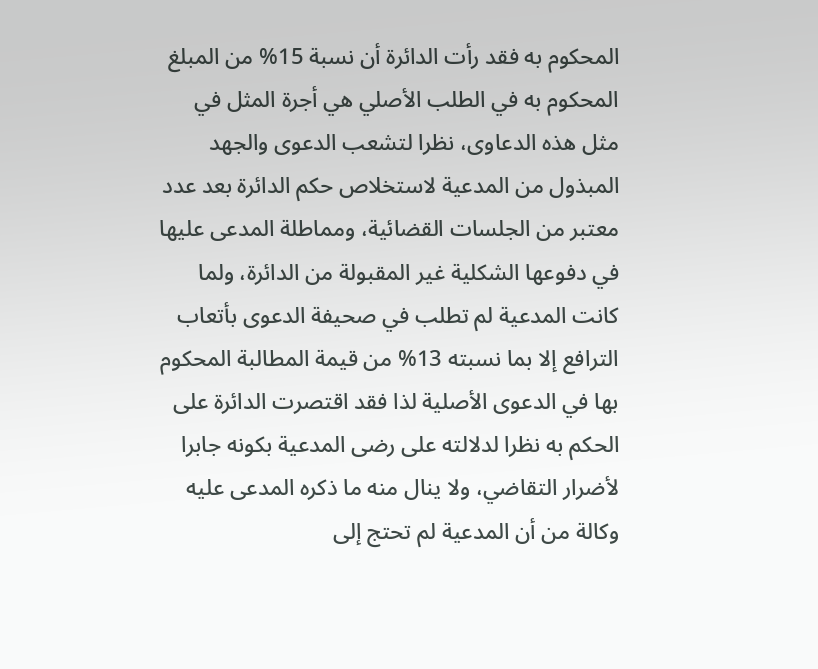المحكوم به فقد رأت الدائرة أن نسبة 15% من المبلغ المحكوم به في الطلب الأصلي هي أجرة المثل في مثل هذه الدعاوى، نظرا لتشعب الدعوى والجهد المبذول من المدعية لاستخلاص حكم الدائرة بعد عدد معتبر من الجلسات القضائية، ومماطلة المدعى عليها في دفوعها الشكلية غير المقبولة من الدائرة، ولما كانت المدعية لم تطلب في صحيفة الدعوى بأتعاب الترافع إلا بما نسبته 13% من قيمة المطالبة المحكوم بها في الدعوى الأصلية لذا فقد اقتصرت الدائرة على الحكم به نظرا لدلالته على رضى المدعية بكونه جابرا لأضرار التقاضي، ولا ينال منه ما ذكره المدعى عليه وكالة من أن المدعية لم تحتج إلى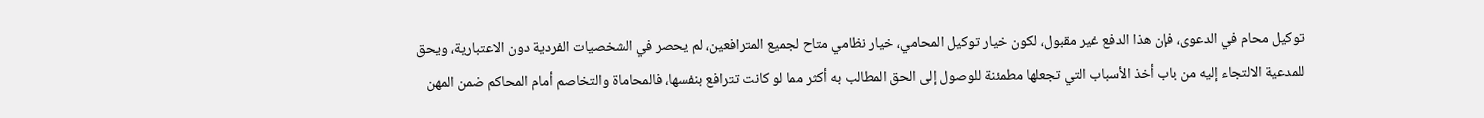توكيل محام في الدعوى، فإن هذا الدفع غير مقبول، لكون خيار توكيل المحامي، خيار نظامي متاح لجميع المترافعين، لم يحصر في الشخصيات الفردية دون الاعتبارية، ويحق للمدعية الالتجاء إليه من باب أخذ الأسباب التي تجعلها مطمئنة للوصول إلى الحق المطالب به أكثر مما لو كانت تترافع بنفسها، فالمحاماة والتخاصم أمام المحاكم ضمن المهن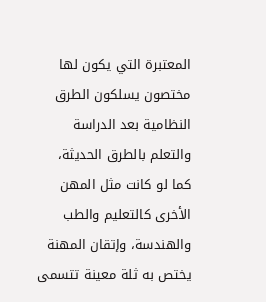المعتبرة التي يكون لها مختصون يسلكون الطرق النظامية بعد الدراسة والتعلم بالطرق الحديثة، كما لو كانت مثل المهن الأخرى كالتعليم والطب والهندسة، وإتقان المهنة يختص به ثلة معينة تتسمى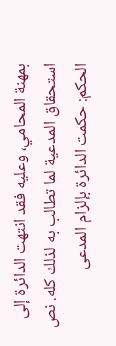بمهنة المحامي، وعليه فقد انتهت الدائرة إلى استحقاق المدعية لما تطالب به لذلك كله. نص الحكم: حكمت الدائرة بإلزام المدعى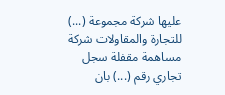عليها شركة مجموعة (...) للتجارة والمقاولات شركة مساهمة مقفلة سجل تجاري رقم (...) بان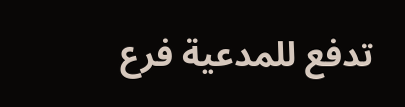تدفع للمدعية فرع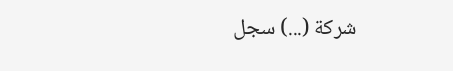شركة (...) سجل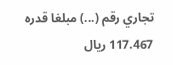تجاري رقم (...) مبلغا قدره 117.467 ريال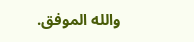والله الموفق.